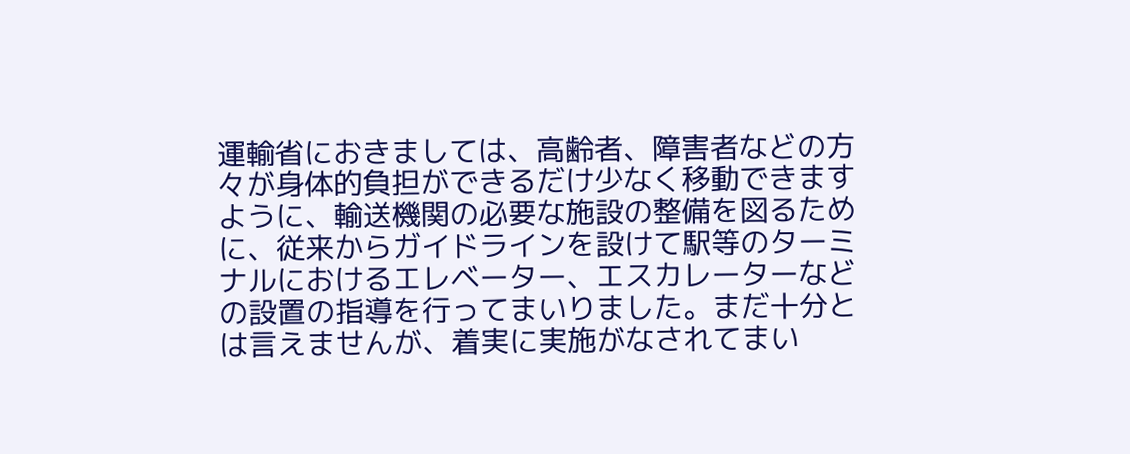運輸省におきましては、高齢者、障害者などの方々が身体的負担ができるだけ少なく移動できますように、輸送機関の必要な施設の整備を図るために、従来からガイドラインを設けて駅等のターミナルにおけるエレベーター、エスカレーターなどの設置の指導を行ってまいりました。まだ十分とは言えませんが、着実に実施がなされてまい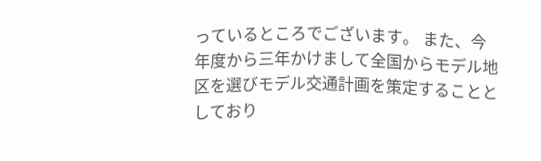っているところでございます。 また、今年度から三年かけまして全国からモデル地区を選びモデル交通計画を策定することとしており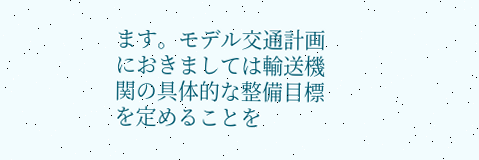ます。モデル交通計画におきましては輸送機関の具体的な整備目標を定めることを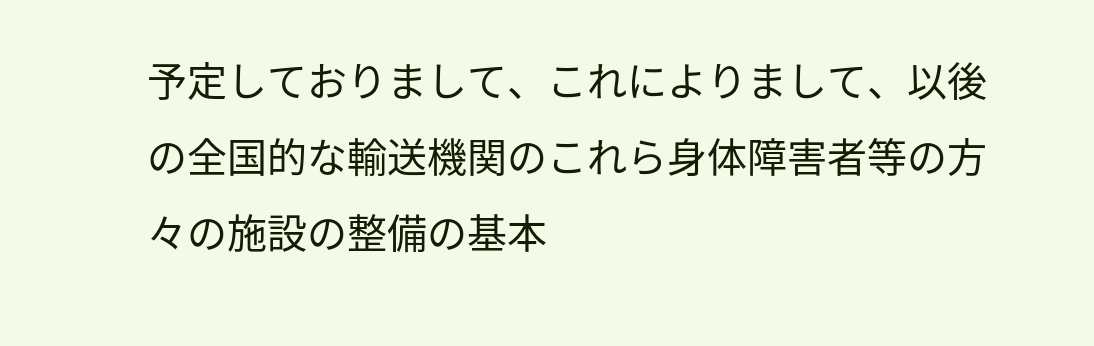予定しておりまして、これによりまして、以後の全国的な輸送機関のこれら身体障害者等の方々の施設の整備の基本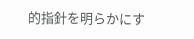的指針を明らかにす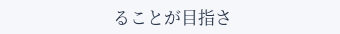ることが目指さ